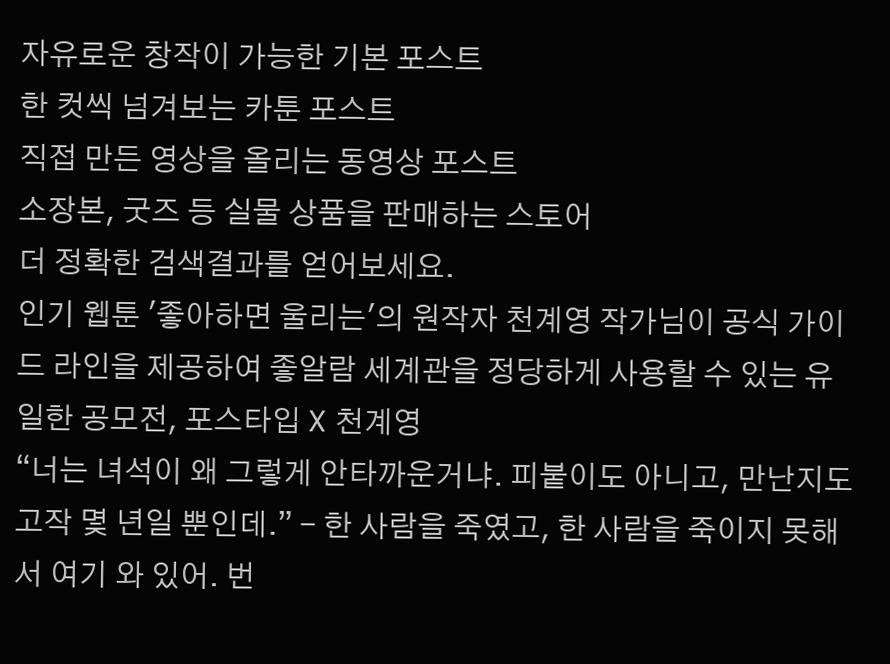자유로운 창작이 가능한 기본 포스트
한 컷씩 넘겨보는 카툰 포스트
직접 만든 영상을 올리는 동영상 포스트
소장본, 굿즈 등 실물 상품을 판매하는 스토어
더 정확한 검색결과를 얻어보세요.
인기 웹툰 '좋아하면 울리는'의 원작자 천계영 작가님이 공식 가이드 라인을 제공하여 좋알람 세계관을 정당하게 사용할 수 있는 유일한 공모전, 포스타입 X 천계영
“너는 녀석이 왜 그렇게 안타까운거냐. 피붙이도 아니고, 만난지도 고작 몇 년일 뿐인데.” - 한 사람을 죽였고, 한 사람을 죽이지 못해서 여기 와 있어. 번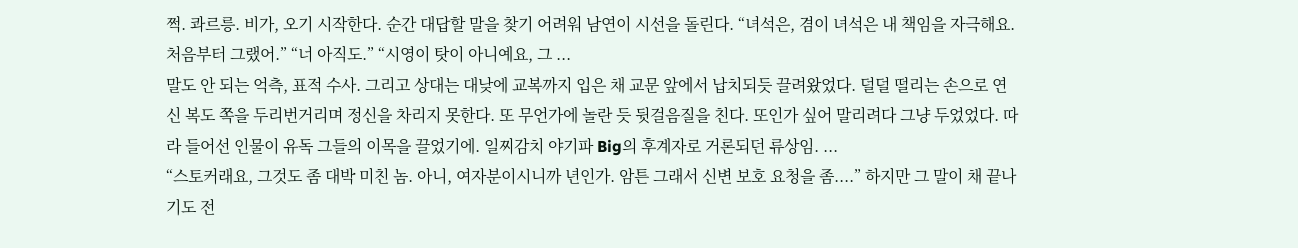쩍. 콰르릉. 비가, 오기 시작한다. 순간 대답할 말을 찾기 어려워 남연이 시선을 돌린다. “녀석은, 겸이 녀석은 내 책임을 자극해요. 처음부터 그랬어.” “너 아직도.” “시영이 탓이 아니예요, 그 ...
말도 안 되는 억측, 표적 수사. 그리고 상대는 대낮에 교복까지 입은 채 교문 앞에서 납치되듯 끌려왔었다. 덜덜 떨리는 손으로 연신 복도 쪽을 두리번거리며 정신을 차리지 못한다. 또 무언가에 놀란 듯 뒷걸음질을 친다. 또인가 싶어 말리려다 그냥 두었었다. 따라 들어선 인물이 유독 그들의 이목을 끌었기에. 일찌감치 야기파 Big의 후계자로 거론되던 류상임. ...
“스토커래요, 그것도 좀 대박 미친 놈. 아니, 여자분이시니까 년인가. 암튼 그래서 신변 보호 요청을 좀....” 하지만 그 말이 채 끝나기도 전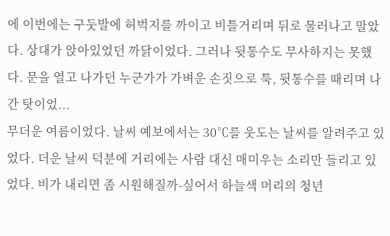에 이번에는 구둣발에 허벅지를 까이고 비틀거리며 뒤로 물러나고 말았다. 상대가 앉아있었던 까닭이었다. 그러나 뒷통수도 무사하지는 못했다. 문을 열고 나가던 누군가가 가벼운 손짓으로 툭, 뒷통수를 때리며 나간 탓이었...
무더운 여름이었다. 날씨 예보에서는 30℃를 웃도는 날씨를 알려주고 있었다. 더운 날씨 덕분에 거리에는 사람 대신 매미우는 소리만 들리고 있었다. 비가 내리면 좀 시원해질까-싶어서 하늘색 머리의 청년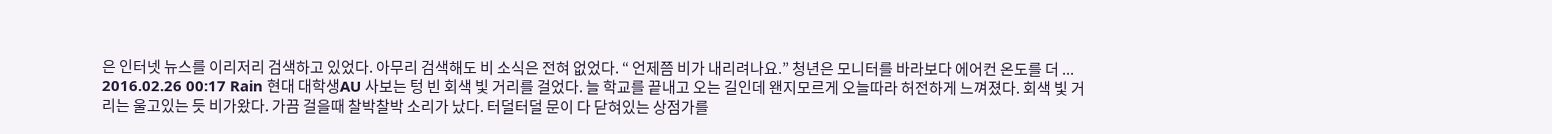은 인터넷 뉴스를 이리저리 검색하고 있었다. 아무리 검색해도 비 소식은 전혀 없었다. “ 언제쯤 비가 내리려나요.” 청년은 모니터를 바라보다 에어컨 온도를 더 ...
2016.02.26 00:17 Rain 현대 대학생AU 사보는 텅 빈 회색 빛 거리를 걸었다. 늘 학교를 끝내고 오는 길인데 왠지모르게 오늘따라 허전하게 느껴졌다. 회색 빛 거리는 울고있는 듯 비가왔다. 가끔 걸을때 찰박찰박 소리가 났다. 터덜터덜 문이 다 닫혀있는 상점가를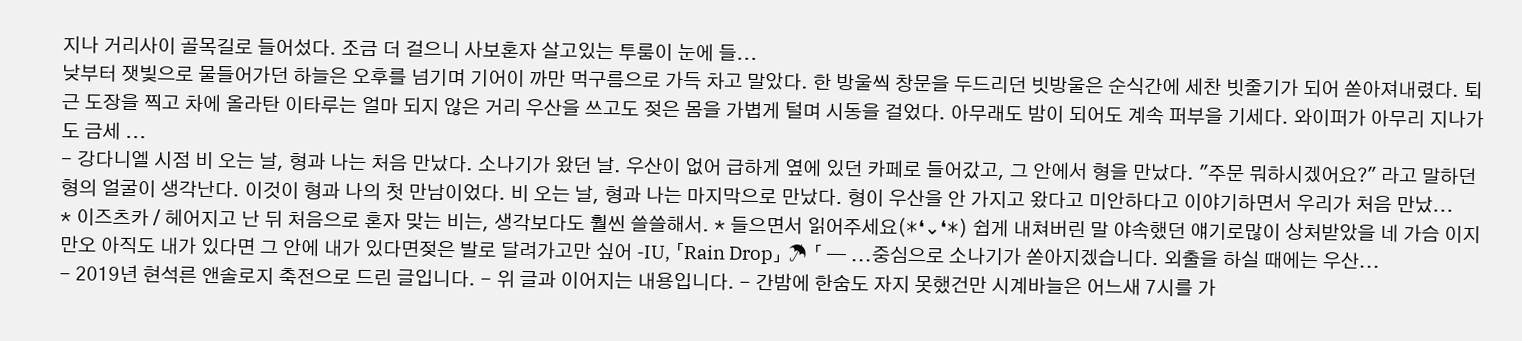지나 거리사이 골목길로 들어섰다. 조금 더 걸으니 사보혼자 살고있는 투룸이 눈에 들...
낮부터 잿빛으로 물들어가던 하늘은 오후를 넘기며 기어이 까만 먹구름으로 가득 차고 말았다. 한 방울씩 창문을 두드리던 빗방울은 순식간에 세찬 빗줄기가 되어 쏟아져내렸다. 퇴근 도장을 찍고 차에 올라탄 이타루는 얼마 되지 않은 거리 우산을 쓰고도 젖은 몸을 가볍게 털며 시동을 걸었다. 아무래도 밤이 되어도 계속 퍼부을 기세다. 와이퍼가 아무리 지나가도 금세 ...
- 강다니엘 시점 비 오는 날, 형과 나는 처음 만났다. 소나기가 왔던 날. 우산이 없어 급하게 옆에 있던 카페로 들어갔고, 그 안에서 형을 만났다. "주문 뭐하시겠어요?" 라고 말하던 형의 얼굴이 생각난다. 이것이 형과 나의 첫 만남이었다. 비 오는 날, 형과 나는 마지막으로 만났다. 형이 우산을 안 가지고 왔다고 미안하다고 이야기하면서 우리가 처음 만났...
* 이즈츠카 / 헤어지고 난 뒤 처음으로 혼자 맞는 비는, 생각보다도 훨씬 쓸쓸해서. * 들으면서 읽어주세요(∗❛⌄❛∗) 쉽게 내쳐버린 말 야속했던 얘기로많이 상처받았을 네 가슴 이지만오 아직도 내가 있다면 그 안에 내가 있다면젖은 발로 달려가고만 싶어 -IU, 「Rain Drop」 ☂ 「 ─ ...중심으로 소나기가 쏟아지겠습니다. 외출을 하실 때에는 우산...
- 2019년 현석른 앤솔로지 축전으로 드린 글입니다. - 위 글과 이어지는 내용입니다. - 간밤에 한숨도 자지 못했건만 시계바늘은 어느새 7시를 가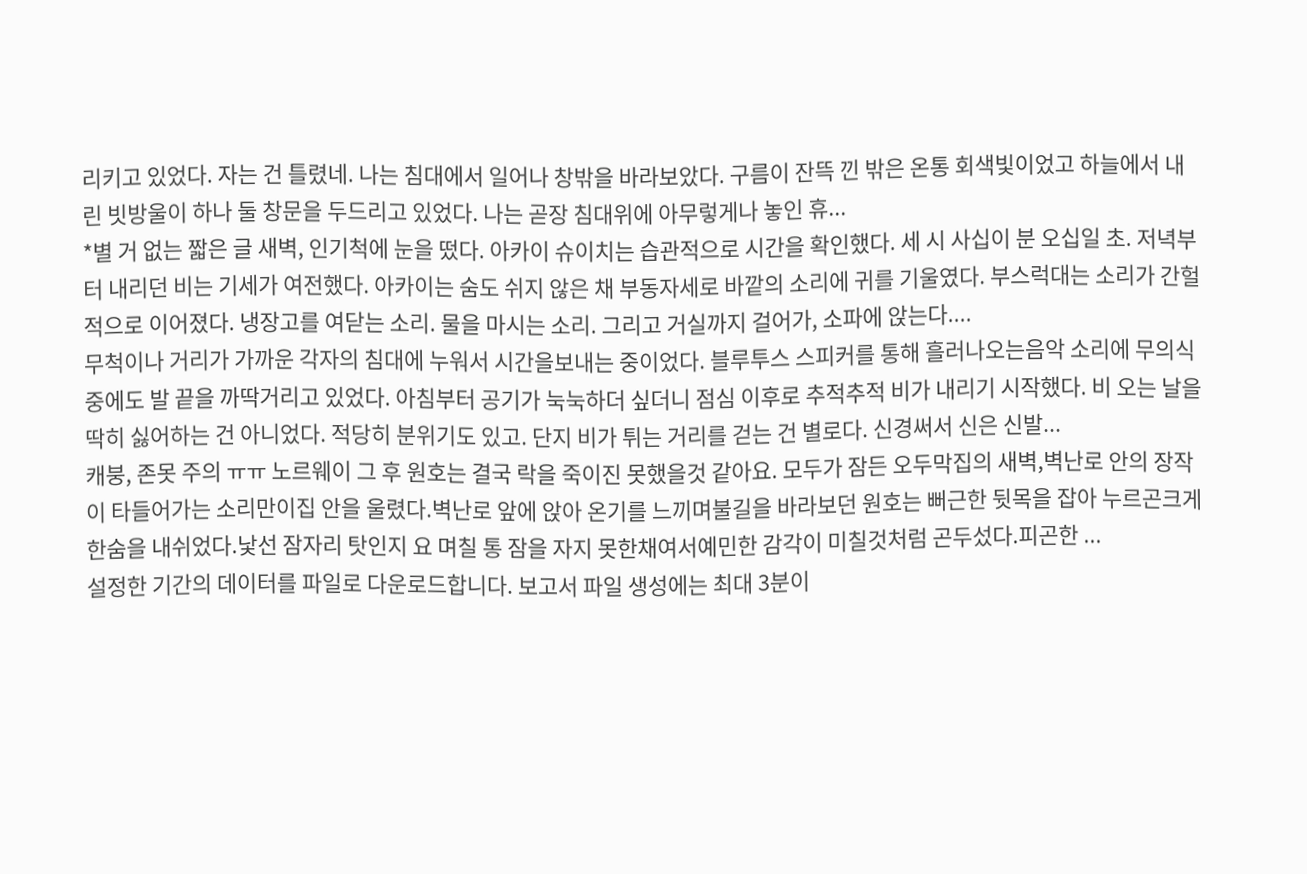리키고 있었다. 자는 건 틀렸네. 나는 침대에서 일어나 창밖을 바라보았다. 구름이 잔뜩 낀 밖은 온통 회색빛이었고 하늘에서 내린 빗방울이 하나 둘 창문을 두드리고 있었다. 나는 곧장 침대위에 아무렇게나 놓인 휴...
*별 거 없는 짧은 글 새벽, 인기척에 눈을 떴다. 아카이 슈이치는 습관적으로 시간을 확인했다. 세 시 사십이 분 오십일 초. 저녁부터 내리던 비는 기세가 여전했다. 아카이는 숨도 쉬지 않은 채 부동자세로 바깥의 소리에 귀를 기울였다. 부스럭대는 소리가 간헐적으로 이어졌다. 냉장고를 여닫는 소리. 물을 마시는 소리. 그리고 거실까지 걸어가, 소파에 앉는다....
무척이나 거리가 가까운 각자의 침대에 누워서 시간을보내는 중이었다. 블루투스 스피커를 통해 흘러나오는음악 소리에 무의식 중에도 발 끝을 까딱거리고 있었다. 아침부터 공기가 눅눅하더 싶더니 점심 이후로 추적추적 비가 내리기 시작했다. 비 오는 날을 딱히 싫어하는 건 아니었다. 적당히 분위기도 있고. 단지 비가 튀는 거리를 걷는 건 별로다. 신경써서 신은 신발...
캐붕, 존못 주의 ㅠㅠ 노르웨이 그 후 원호는 결국 락을 죽이진 못했을것 같아요. 모두가 잠든 오두막집의 새벽,벽난로 안의 장작이 타들어가는 소리만이집 안을 울렸다.벽난로 앞에 앉아 온기를 느끼며불길을 바라보던 원호는 뻐근한 뒷목을 잡아 누르곤크게 한숨을 내쉬었다.낯선 잠자리 탓인지 요 며칠 통 잠을 자지 못한채여서예민한 감각이 미칠것처럼 곤두섰다.피곤한 ...
설정한 기간의 데이터를 파일로 다운로드합니다. 보고서 파일 생성에는 최대 3분이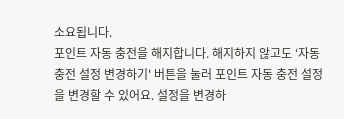소요됩니다.
포인트 자동 충전을 해지합니다. 해지하지 않고도 ‘자동 충전 설정 변경하기' 버튼을 눌러 포인트 자동 충전 설정을 변경할 수 있어요. 설정을 변경하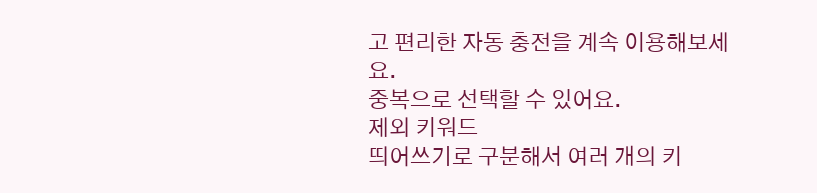고 편리한 자동 충전을 계속 이용해보세요.
중복으로 선택할 수 있어요.
제외 키워드
띄어쓰기로 구분해서 여러 개의 키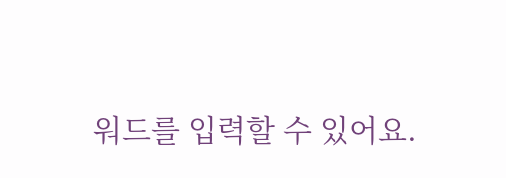워드를 입력할 수 있어요.